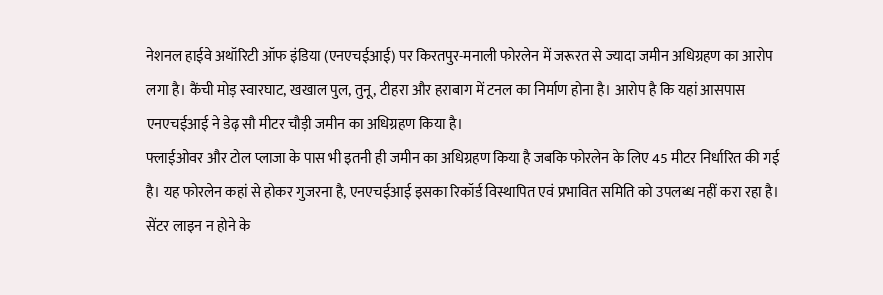नेशनल हाईवे अथॉरिटी ऑफ इंडिया (एनएचईआई) पर किरतपुर-मनाली फोरलेन में जरूरत से ज्यादा जमीन अधिग्रहण का आरोप लगा है। कैंची मोड़ स्वारघाट, खखाल पुल, तुनू, टीहरा और हराबाग में टनल का निर्माण होना है। आरोप है कि यहां आसपास एनएचईआई ने डेढ़ सौ मीटर चौड़ी जमीन का अधिग्रहण किया है।
फ्लाईओवर और टोल प्लाजा के पास भी इतनी ही जमीन का अधिग्रहण किया है जबकि फोरलेन के लिए 45 मीटर निर्धारित की गई है। यह फोरलेन कहां से होकर गुजरना है, एनएचईआई इसका रिकॉर्ड विस्थापित एवं प्रभावित समिति को उपलब्ध नहीं करा रहा है। सेंटर लाइन न होने के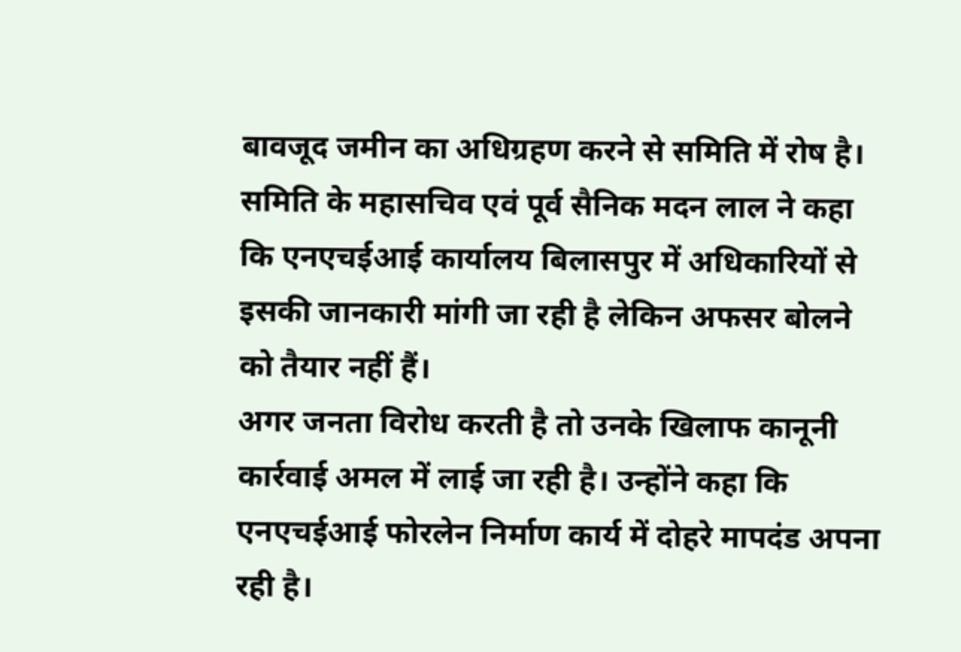बावजूद जमीन का अधिग्रहण करने से समिति में रोष है।
समिति के महासचिव एवं पूर्व सैनिक मदन लाल ने कहा कि एनएचईआई कार्यालय बिलासपुर में अधिकारियों से इसकी जानकारी मांगी जा रही है लेकिन अफसर बोलने को तैयार नहीं हैं।
अगर जनता विरोध करती है तो उनके खिलाफ कानूनी कार्रवाई अमल में लाई जा रही है। उन्होंने कहा कि एनएचईआई फोरलेन निर्माण कार्य में दोहरे मापदंड अपना रही है।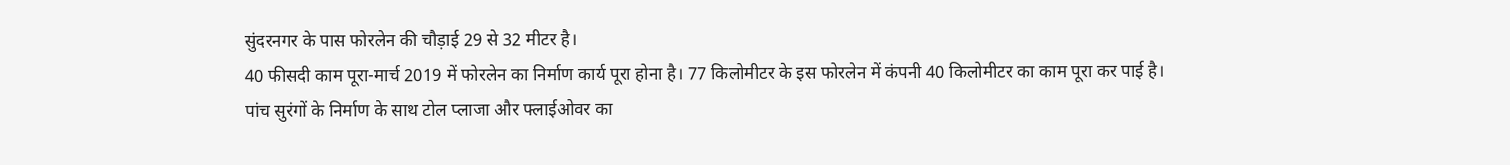सुंदरनगर के पास फोरलेन की चौड़ाई 29 से 32 मीटर है।
40 फीसदी काम पूरा-मार्च 2019 में फोरलेन का निर्माण कार्य पूरा होना है। 77 किलोमीटर के इस फोरलेन में कंपनी 40 किलोमीटर का काम पूरा कर पाई है।
पांच सुरंगों के निर्माण के साथ टोल प्लाजा और फ्लाईओवर का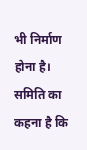भी निर्माण होना है। समिति का कहना है कि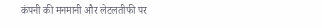कंपनी की मनमानी और लेटलतीफी पर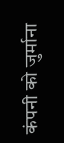कंपनी को जुर्माना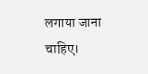लगाया जाना चाहिए।